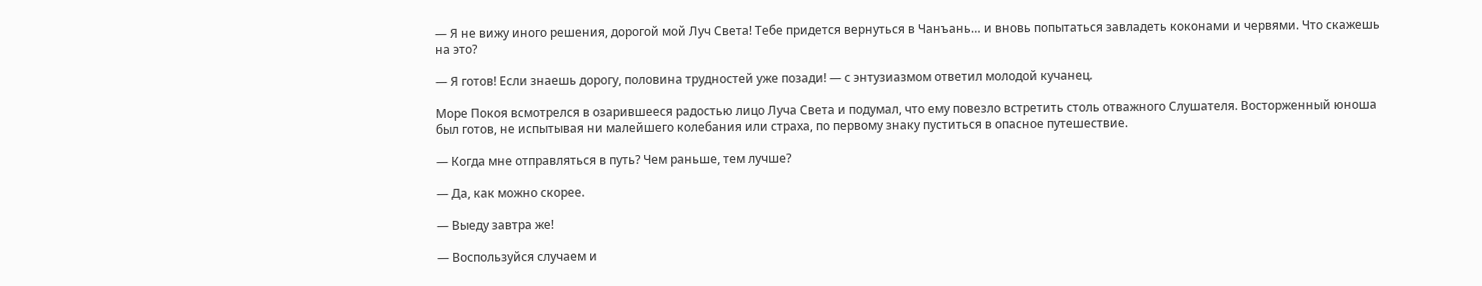— Я не вижу иного решения, дорогой мой Луч Света! Тебе придется вернуться в Чанъань… и вновь попытаться завладеть коконами и червями. Что скажешь на это?

— Я готов! Если знаешь дорогу, половина трудностей уже позади! — с энтузиазмом ответил молодой кучанец.

Море Покоя всмотрелся в озарившееся радостью лицо Луча Света и подумал, что ему повезло встретить столь отважного Слушателя. Восторженный юноша был готов, не испытывая ни малейшего колебания или страха, по первому знаку пуститься в опасное путешествие.

— Когда мне отправляться в путь? Чем раньше, тем лучше?

— Да, как можно скорее.

— Выеду завтра же!

— Воспользуйся случаем и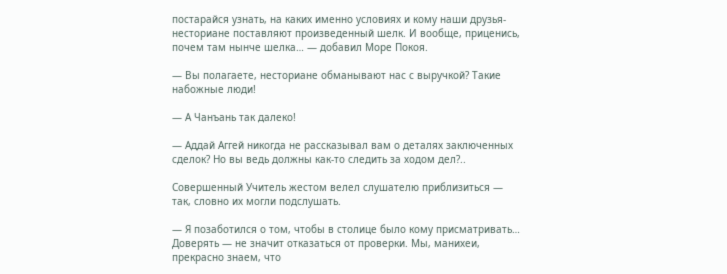постарайся узнать, на каких именно условиях и кому наши друзья-несториане поставляют произведенный шелк. И вообще, приценись, почем там нынче шелка… — добавил Море Покоя.

— Вы полагаете, несториане обманывают нас с выручкой? Такие набожные люди!

— А Чанъань так далеко!

— Аддай Аггей никогда не рассказывал вам о деталях заключенных сделок? Но вы ведь должны как-то следить за ходом дел?..

Совершенный Учитель жестом велел слушателю приблизиться — так, словно их могли подслушать.

— Я позаботился о том, чтобы в столице было кому присматривать… Доверять — не значит отказаться от проверки. Мы, манихеи, прекрасно знаем, что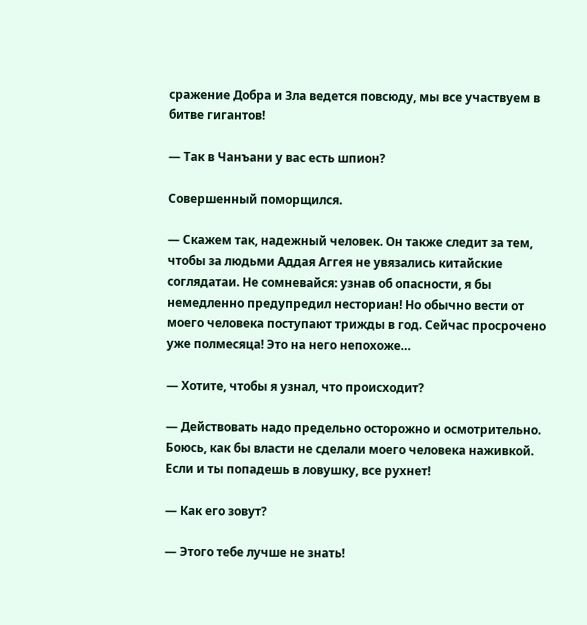сражение Добра и Зла ведется повсюду, мы все участвуем в битве гигантов!

— Так в Чанъани у вас есть шпион?

Совершенный поморщился.

— Скажем так, надежный человек. Он также следит за тем, чтобы за людьми Аддая Аггея не увязались китайские соглядатаи. Не сомневайся: узнав об опасности, я бы немедленно предупредил несториан! Но обычно вести от моего человека поступают трижды в год. Сейчас просрочено уже полмесяца! Это на него непохоже…

— Хотите, чтобы я узнал, что происходит?

— Действовать надо предельно осторожно и осмотрительно. Боюсь, как бы власти не сделали моего человека наживкой. Если и ты попадешь в ловушку, все рухнет!

— Как его зовут?

— Этого тебе лучше не знать!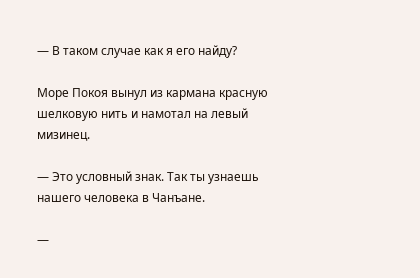— В таком случае как я его найду?

Море Покоя вынул из кармана красную шелковую нить и намотал на левый мизинец.

— Это условный знак. Так ты узнаешь нашего человека в Чанъане.

—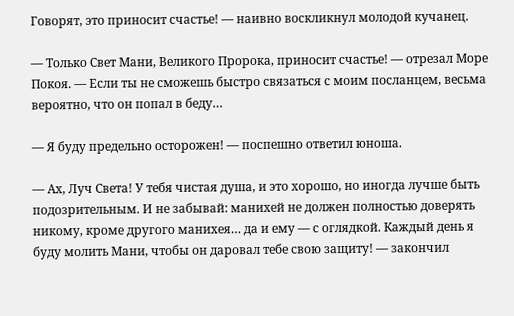Говорят, это приносит счастье! — наивно воскликнул молодой кучанец.

— Только Свет Мани, Великого Пророка, приносит счастье! — отрезал Море Покоя. — Если ты не сможешь быстро связаться с моим посланцем, весьма вероятно, что он попал в беду…

— Я буду предельно осторожен! — поспешно ответил юноша.

— Ах, Луч Света! У тебя чистая душа, и это хорошо, но иногда лучше быть подозрительным. И не забывай: манихей не должен полностью доверять никому, кроме другого манихея… да и ему — с оглядкой. Каждый день я буду молить Мани, чтобы он даровал тебе свою защиту! — закончил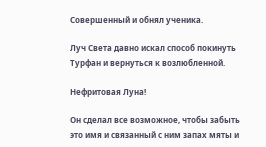Совершенный и обнял ученика.

Луч Света давно искал способ покинуть Турфан и вернуться к возлюбленной.

Нефритовая Луна!

Он сделал все возможное, чтобы забыть это имя и связанный с ним запах мяты и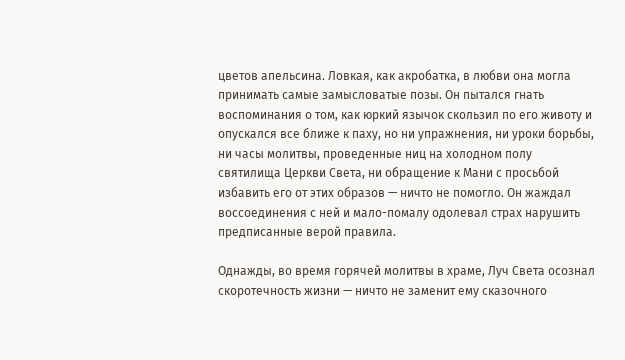цветов апельсина. Ловкая, как акробатка, в любви она могла принимать самые замысловатые позы. Он пытался гнать воспоминания о том, как юркий язычок скользил по его животу и опускался все ближе к паху, но ни упражнения, ни уроки борьбы, ни часы молитвы, проведенные ниц на холодном полу святилища Церкви Света, ни обращение к Мани с просьбой избавить его от этих образов — ничто не помогло. Он жаждал воссоединения с ней и мало-помалу одолевал страх нарушить предписанные верой правила.

Однажды, во время горячей молитвы в храме, Луч Света осознал скоротечность жизни — ничто не заменит ему сказочного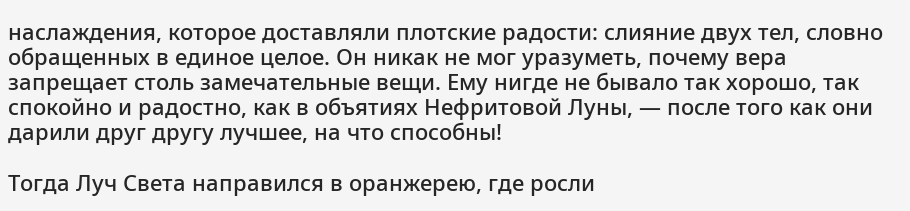наслаждения, которое доставляли плотские радости: слияние двух тел, словно обращенных в единое целое. Он никак не мог уразуметь, почему вера запрещает столь замечательные вещи. Ему нигде не бывало так хорошо, так спокойно и радостно, как в объятиях Нефритовой Луны, — после того как они дарили друг другу лучшее, на что способны!

Тогда Луч Света направился в оранжерею, где росли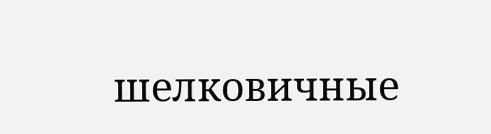шелковичные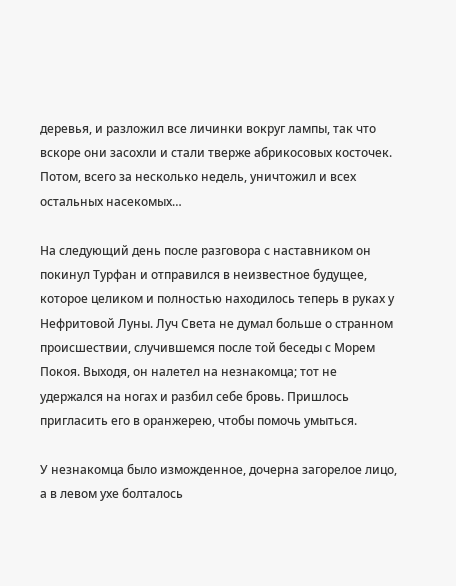деревья, и разложил все личинки вокруг лампы, так что вскоре они засохли и стали тверже абрикосовых косточек. Потом, всего за несколько недель, уничтожил и всех остальных насекомых…

На следующий день после разговора с наставником он покинул Турфан и отправился в неизвестное будущее, которое целиком и полностью находилось теперь в руках у Нефритовой Луны. Луч Света не думал больше о странном происшествии, случившемся после той беседы с Морем Покоя. Выходя, он налетел на незнакомца; тот не удержался на ногах и разбил себе бровь. Пришлось пригласить его в оранжерею, чтобы помочь умыться.

У незнакомца было изможденное, дочерна загорелое лицо, а в левом ухе болталось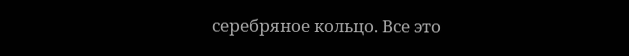серебряное кольцо. Все это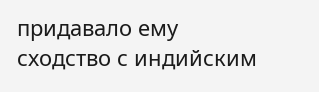придавало ему сходство с индийским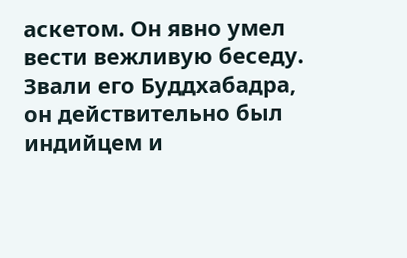аскетом. Он явно умел вести вежливую беседу. Звали его Буддхабадра, он действительно был индийцем и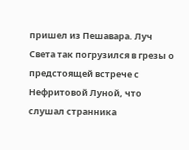пришел из Пешавара. Луч Света так погрузился в грезы о предстоящей встрече с Нефритовой Луной, что слушал странника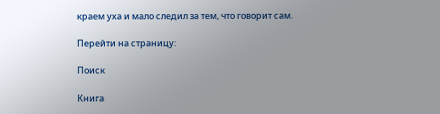краем уха и мало следил за тем, что говорит сам.

Перейти на страницу:

Поиск

Книга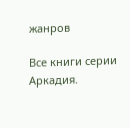жанров

Все книги серии Аркадия.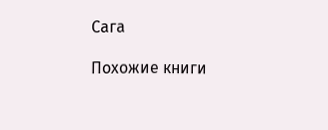Сага

Похожие книги